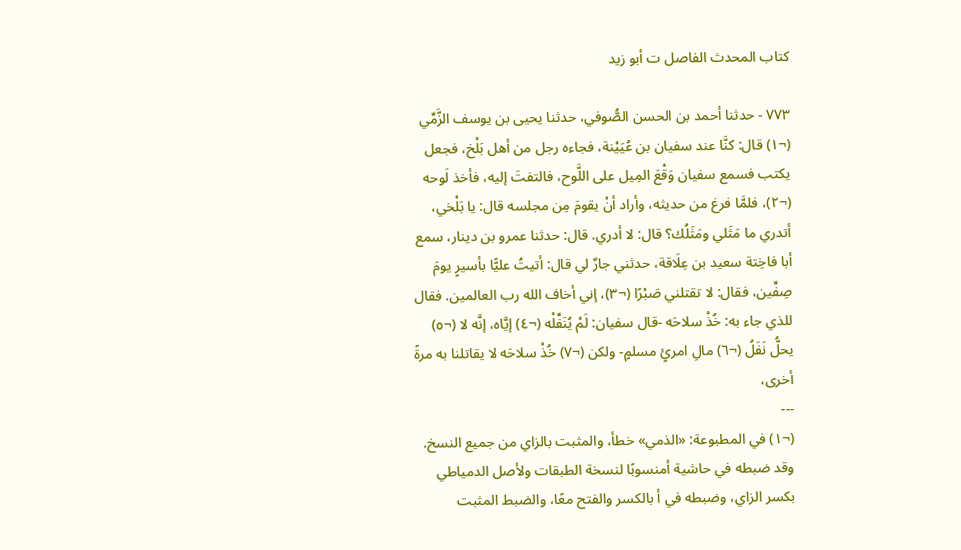كتاب المحدث الفاصل ت أبو زيد

٧٧٣ - حدثنا أحمد بن الحسن الصُّوفي، حدثنا يحيى بن يوسف الزَّمِّي (¬١) قال: كنَّا عند سفيان بن عُيَيْنة، فجاءه رجل من أهل بَلْخ، فجعل يكتب فسمع سفيان وَقْعَ المِيل على اللَّوح، فالتفتَ إليه، فأخذ لَوحه (¬٢)، فلمَّا فرغ من حديثه، وأراد أنْ يقومَ مِن مجلسه قال: يا بَلْخي، أتدري ما مَثَلي ومَثَلُك؟ قال: لا أدري. قال: حدثنا عمرو بن دينار، سمع أبا فاخِتة سعيد بن عِلَاقة، حدثني جارٌ لي قال: أتيتُ عليًّا بأسيرٍ يومَ صِفِّين، فقال: لا تقتلني صَبْرًا (¬٣)، إني أخاف الله رب العالمين. فقال للذي جاء به: خُذْ سلاحَه -قال سفيان: لَمْ يُنَفِّلْه (¬٤) إيَّاه، إنَّه لا (¬٥)
يحلُّ نَفَلُ (¬٦) مالِ امرئٍ مسلمٍ- ولكن (¬٧) خُذْ سلاحَه لا يقاتلنا به مرةً أخرى،
---
(¬١) في المطبوعة: «الذمي» خطأ، والمثبت بالزاي من جميع النسخ. وقد ضبطه في حاشية أمنسوبًا لنسخة الطبقات ولأصل الدمياطي بكسر الزاي، وضبطه في أ بالكسر والفتح معًا، والضبط المثبت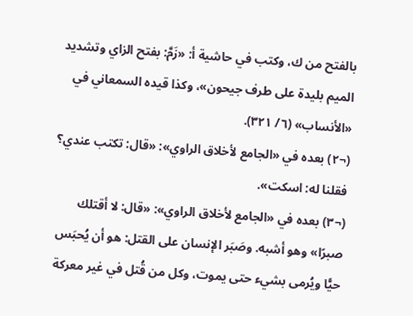بالفتح من ك، وكتب في حاشية أ: «زَمَّ: بفتح الزاي وتشديد الميم بليدة على طرف جيحون»، وكذا قيده السمعاني في «الأنساب» (٦/ ٣٢١).
(¬٢) بعده في «الجامع لأخلاق الراوي»: «قال: تكتب عندي؟ فقلنا له: اسكت».
(¬٣) بعده في «الجامع لأخلاق الراوي»: «قال: لا أقتلك صبرًا» وهو أشبه. وصَبَر الإنسان على القتل: هو أن يُحبَس حيًّا ويُرمى بشيء حتى يموت، وكل من قُتل في غير معركة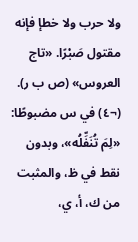ولا حرب ولا خطإ فإنه مقتول صَبْرًا. «تاج العروس» (ص ب ر).
(¬٤) في س مضبوطًا: «لِمَ تُنَفِّلُه»، وبدون نقط في ظ، والمثبت من ك، أ، ي،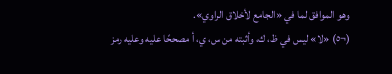وهو الموافق لما في «الجامع لأخلاق الراوي».
(¬٥) «لا» ليس في ظ، ك، وأثبته من س، ي، أ مصححًا عليه وعليه رمز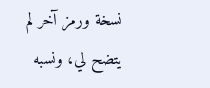نسخة ورمز آخر لم يتضح لي، ونسبه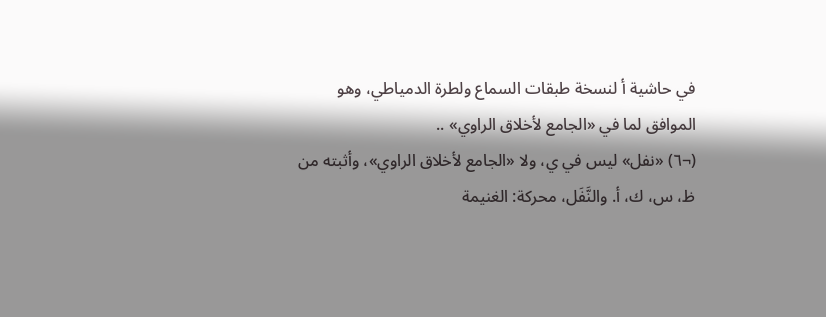في حاشية أ لنسخة طبقات السماع ولطرة الدمياطي، وهو الموافق لما في «الجامع لأخلاق الراوي» ..
(¬٦) «نفل» ليس في ي، ولا «الجامع لأخلاق الراوي»، وأثبته من ظ، س، ك، أ. والنَّفَل، محركة: الغنيمة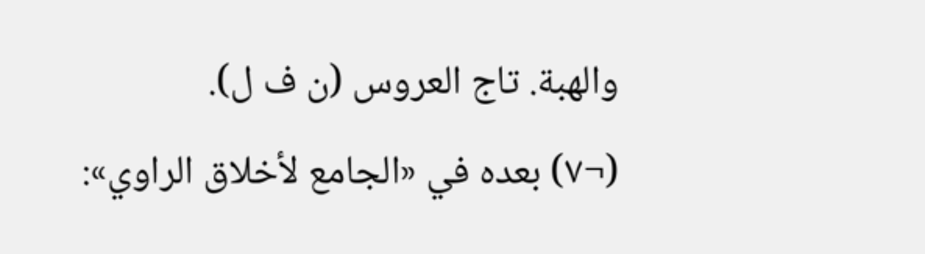والهبة. تاج العروس (ن ف ل).
(¬٧) بعده في «الجامع لأخلاق الراوي»: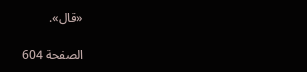«قال».

الصفحة 604